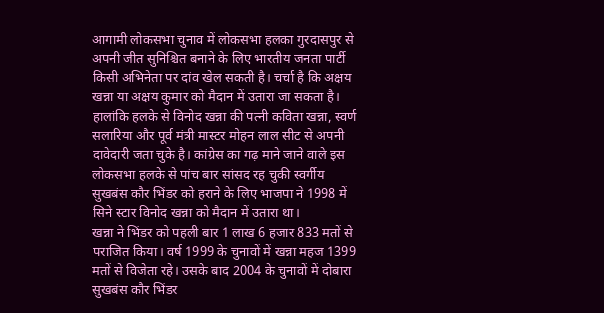आगामी लोकसभा चुनाव में लोकसभा हलका गुरदासपुर से अपनी जीत सुनिश्चित बनाने के लिए भारतीय जनता पार्टी किसी अभिनेता पर दांव खेल सकती है। चर्चा है कि अक्षय खन्ना या अक्षय कुमार को मैदान में उतारा जा सकता है। हालांकि हलके से विनोद खन्ना की पत्नी कविता खन्ना, स्वर्ण सलारिया और पूर्व मंत्री मास्टर मोहन लाल सीट से अपनी दावेदारी जता चुके है। कांग्रेस का गढ़ माने जाने वाले इस लोकसभा हलके से पांच बार सांसद रह चुकी स्वर्गीय सुखबंस कौर भिंडर को हराने के लिए भाजपा ने 1998 में सिने स्टार विनोद खन्ना को मैदान में उतारा था।
खन्ना ने भिंडर को पहली बार 1 लाख 6 हजार 833 मतों से पराजित किया। वर्ष 1999 के चुनावों में खन्ना महज 1399 मतों से विजेता रहे। उसके बाद 2004 के चुनावों में दोबारा सुखबंस कौर भिंडर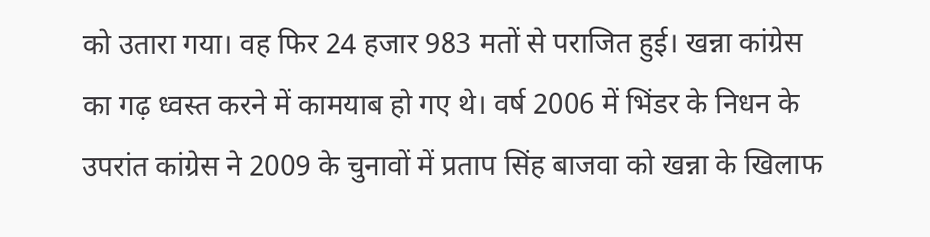को उतारा गया। वह फिर 24 हजार 983 मतों से पराजित हुई। खन्ना कांग्रेस का गढ़ ध्वस्त करने में कामयाब हो गए थे। वर्ष 2006 में भिंडर के निधन के उपरांत कांग्रेस ने 2009 के चुनावों में प्रताप सिंह बाजवा को खन्ना के खिलाफ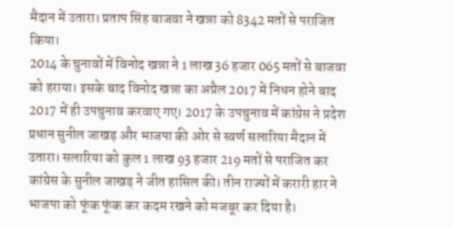मैदान में उतारा। प्रताप सिंह बाजवा ने खन्ना को 8342 मतों से पराजित किया।
2014 के चुनावों में विनोद खन्ना ने 1 लाख 36 हजार 065 मतों से बाजवा को हराया। इसके बाद विनोद खन्ना का अप्रैल 2017 में निधन होने बाद 2017 में ही उपचुनाव करवाए गए। 2017 के उपचुनाव में कांग्रेस ने प्रदेश प्रधान सुनील जाखड़ और भाजपा की ओर से स्वर्ण सलारिया मैदान में उतारा। सलारिया को कुल 1 लाख 93 हजार 219 मतों से पराजित कर कांग्रेस के सुनील जाखड़ ने जीत हासिल की। तीन राज्यों में करारी हार ने भाजपा को फूंक फूंक कर कदम रखने को मजबूर कर दिया है।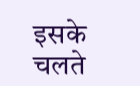इसके चलते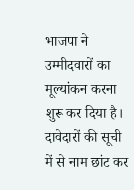भाजपा ने उम्मीदवारों का मूल्यांकन करना शुरू कर दिया है।
दावेदारों की सूची में से नाम छांट कर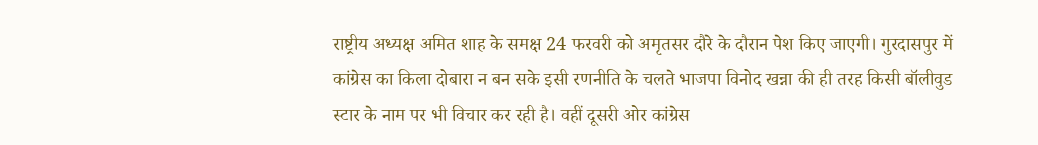राष्ट्रीय अध्यक्ष अमित शाह के समक्ष 24 फरवरी को अमृतसर दौरे के दौरान पेश किए जाएगी। गुरदासपुर में कांग्रेस का किला दोबारा न बन सके इसी रणनीति के चलते भाजपा विनोद खन्ना की ही तरह किसी बॉलीवुड स्टार के नाम पर भी विचार कर रही है। वहीं दूसरी ओर कांग्रेस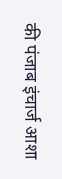की पंजाब इंचार्ज आशा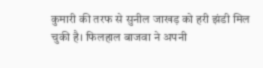कुमारी की तरफ से सुनील जाखड़ को हरी झंडी मिल चुकी है। फिलहाल बाजवा ने अपनी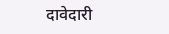दावेदारी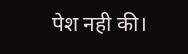पेश नही की।